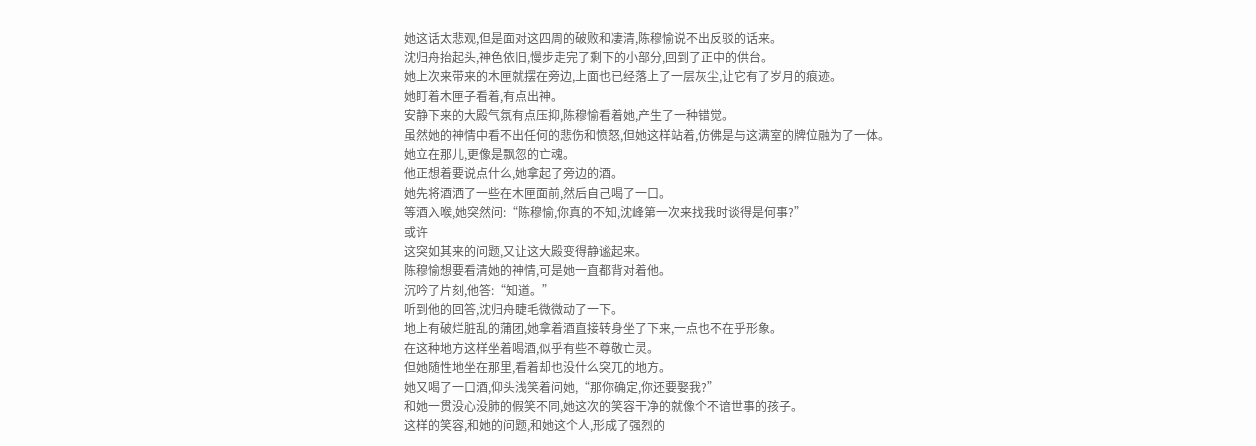她这话太悲观,但是面对这四周的破败和凄清,陈穆愉说不出反驳的话来。
沈归舟抬起头,神色依旧,慢步走完了剩下的小部分,回到了正中的供台。
她上次来带来的木匣就摆在旁边,上面也已经落上了一层灰尘,让它有了岁月的痕迹。
她盯着木匣子看着,有点出神。
安静下来的大殿气氛有点压抑,陈穆愉看着她,产生了一种错觉。
虽然她的神情中看不出任何的悲伤和愤怒,但她这样站着,仿佛是与这满室的牌位融为了一体。
她立在那儿,更像是飘忽的亡魂。
他正想着要说点什么,她拿起了旁边的酒。
她先将酒洒了一些在木匣面前,然后自己喝了一口。
等酒入喉,她突然问:“陈穆愉,你真的不知,沈峰第一次来找我时谈得是何事?”
或许
这突如其来的问题,又让这大殿变得静谧起来。
陈穆愉想要看清她的神情,可是她一直都背对着他。
沉吟了片刻,他答:“知道。”
听到他的回答,沈归舟睫毛微微动了一下。
地上有破烂脏乱的蒲团,她拿着酒直接转身坐了下来,一点也不在乎形象。
在这种地方这样坐着喝酒,似乎有些不尊敬亡灵。
但她随性地坐在那里,看着却也没什么突兀的地方。
她又喝了一口酒,仰头浅笑着问她,“那你确定,你还要娶我?”
和她一贯没心没肺的假笑不同,她这次的笑容干净的就像个不谙世事的孩子。
这样的笑容,和她的问题,和她这个人,形成了强烈的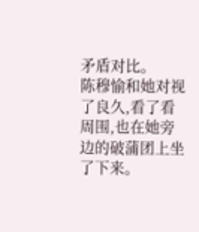矛盾对比。
陈穆愉和她对视了良久,看了看周围,也在她旁边的破蒲团上坐了下来。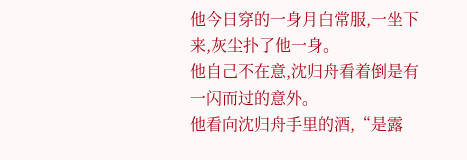他今日穿的一身月白常服,一坐下来,灰尘扑了他一身。
他自己不在意,沈归舟看着倒是有一闪而过的意外。
他看向沈归舟手里的酒,“是露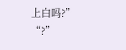上白吗?”
“?”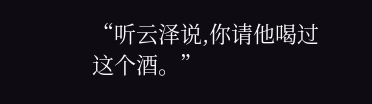“听云泽说,你请他喝过这个酒。”